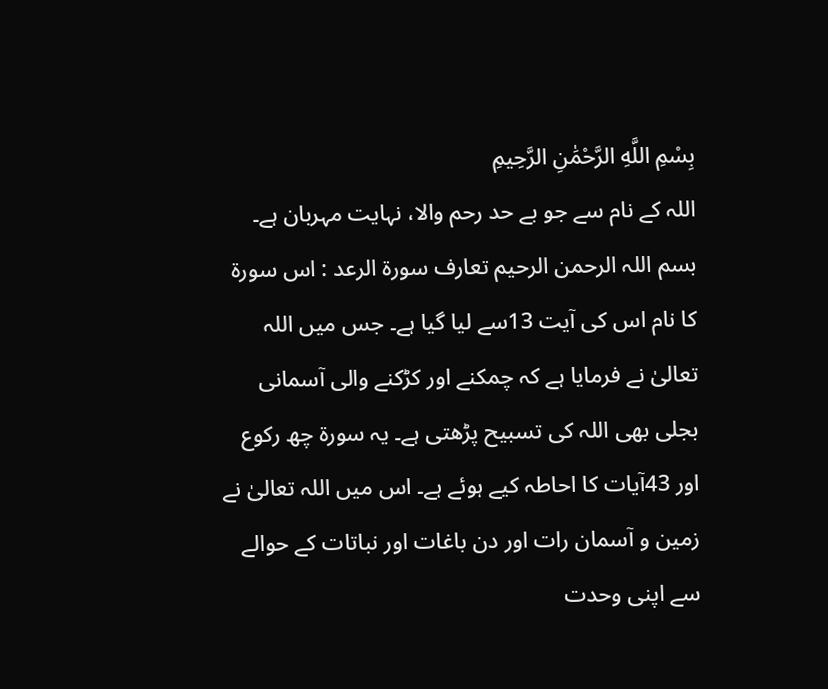بِسْمِ اللَّهِ الرَّحْمَٰنِ الرَّحِيمِ
اللہ کے نام سے جو بے حد رحم والا، نہایت مہربان ہے۔
بسم اللہ الرحمن الرحیم تعارف سورۃ الرعد : اس سورۃ کا نام اس کی آیت 13سے لیا گیا ہے۔ جس میں اللہ تعالیٰ نے فرمایا ہے کہ چمکنے اور کڑکنے والی آسمانی بجلی بھی اللہ کی تسبیح پڑھتی ہے۔ یہ سورۃ چھ رکوع اور 43آیات کا احاطہ کیے ہوئے ہے۔ اس میں اللہ تعالیٰ نے زمین و آسمان رات اور دن باغات اور نباتات کے حوالے سے اپنی وحدت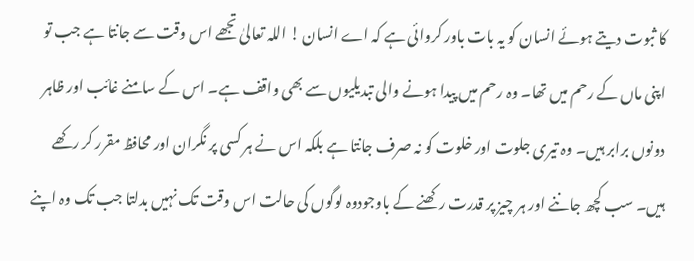کا ثبوت دیتے ہوئے انسان کو یہ بات باور کروائی ہے کہ اے انسان ! اللہ تعالیٰ تجھے اس وقت سے جانتا ہے جب تو اپنی ماں کے رحم میں تھا۔ وہ رحم میں پیدا ہونے والی تبدیلیوں سے بھی واقف ہے۔ اس کے سامنے غائب اور ظاہر دونوں برابر ہیں۔ وہ تیری جلوت اور خلوت کو نہ صرف جانتا ہے بلکہ اس نے ہر کسی پر نگران اور محافظ مقرر کر رکھے ہیں۔ سب کچھ جاننے اور ہر چیز پر قدرت رکھنے کے باوجودوہ لوگوں کی حالت اس وقت تک نہیں بدلتا جب تک وہ اپنے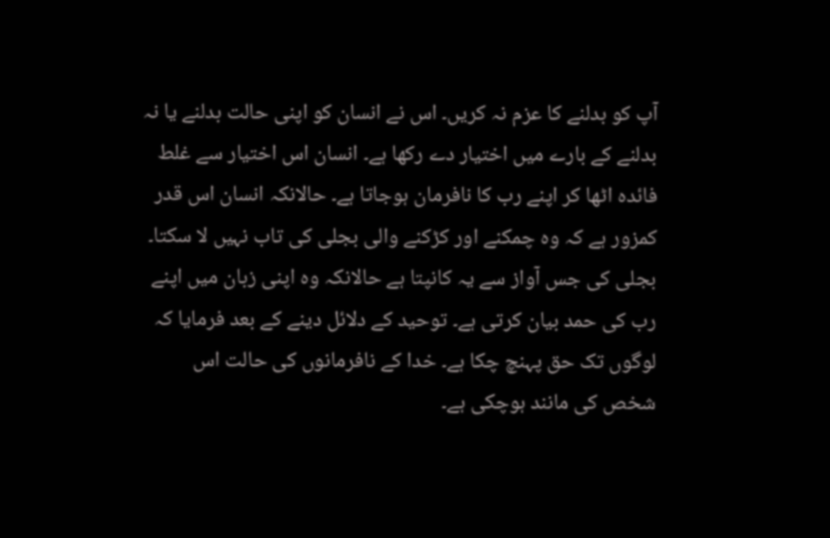آپ کو بدلنے کا عزم نہ کریں۔ اس نے انسان کو اپنی حالت بدلنے یا نہ بدلنے کے بارے میں اختیار دے رکھا ہے۔ انسان اس اختیار سے غلط فائدہ اٹھا کر اپنے رب کا نافرمان ہوجاتا ہے۔ حالانکہ انسان اس قدر کمزور ہے کہ وہ چمکنے اور کڑکنے والی بجلی کی تاب نہیں لا سکتا۔ بجلی کی جس آواز سے یہ کانپتا ہے حالانکہ وہ اپنی زبان میں اپنے رب کی حمد بیان کرتی ہے۔ توحید کے دلائل دینے کے بعد فرمایا کہ لوگوں تک حق پہنچ چکا ہے۔ خدا کے نافرمانوں کی حالت اس شخص کی مانند ہوچکی ہے۔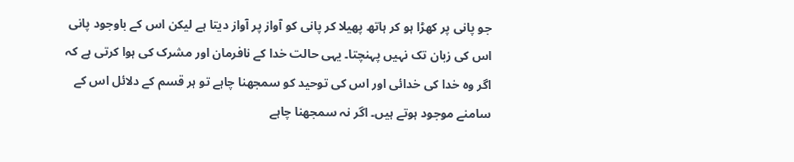جو پانی پر کھڑا ہو کر ہاتھ پھیلا کر پانی کو آواز پر آواز دیتا ہے لیکن اس کے باوجود پانی اس کی زبان تک نہیں پہنچتا۔ یہی حالت خدا کے نافرمان اور مشرک کی ہوا کرتی ہے کہ اگر وہ خدا کی خدائی اور اس کی توحید کو سمجھنا چاہے تو ہر قسم کے دلائل اس کے سامنے موجود ہوتے ہیں۔ اگر نہ سمجھنا چاہے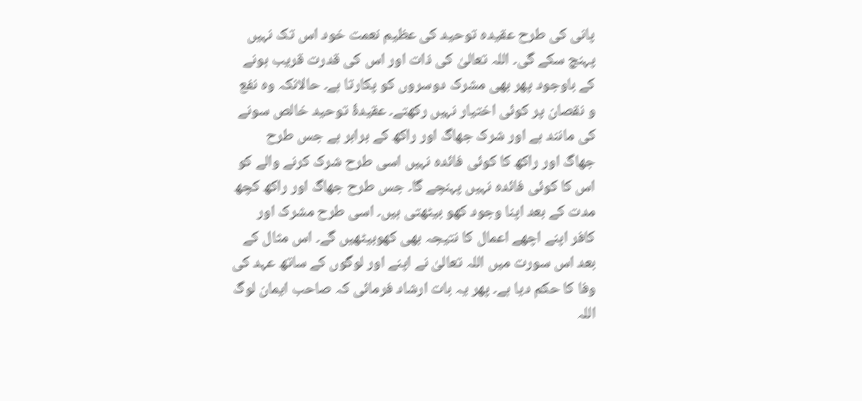پانی کی طرح عقیدہ توحید کی عظیم نعمت خود اس تک نہیں پہنچ سکے گی۔ اللہ تعالیٰ کی ذات اور اس کی قدرت قریب ہونے کے باوجود پھر بھی مشرک دوسروں کو پکارتا ہے۔ حالانکہ وہ نفع و نقصان پر کوئی اختیار نہیں رکھتے۔ عقیدۂ توحید خالص سونے کی مانند ہے اور شرک جھاگ اور راکھ کے برابر ہے جس طرح جھاگ اور راکھ کا کوئی فائدہ نہیں اسی طرح شرک کرنے والے کو اس کا کوئی فائدہ نہیں پہنچے گا۔ جس طرح جھاگ اور راکھ کچھ مدت کے بعد اپنا وجود کھو بیٹھتی ہیں۔ اسی طرح مشرک اور کافر اپنے اچھے اعمال کا نتیجہ بھی کھوبیٹھیں گے۔ اس مثال کے بعد اس سورت میں اللہ تعالیٰ نے اپنے اور لوگوں کے ساتھ عہد کی وفا کا حکم دیا ہے۔ پھر یہ بات ارشاد فرمائی کہ صاحب ایمان لوگ اللہ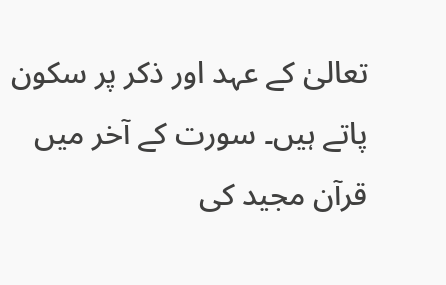تعالیٰ کے عہد اور ذکر پر سکون پاتے ہیں۔ سورت کے آخر میں قرآن مجید کی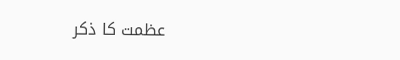عظمت کا ذکر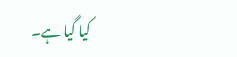کیا گیا ہے۔